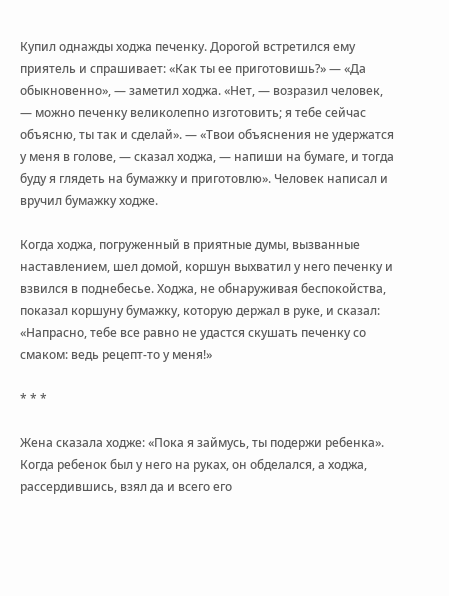Купил однажды ходжа печенку. Дорогой встретился ему приятель и спрашивает: «Как ты ее приготовишь?» — «Да обыкновенно», — заметил ходжа. «Нет, — возразил человек, — можно печенку великолепно изготовить; я тебе сейчас объясню, ты так и сделай». — «Твои объяснения не удержатся у меня в голове, — сказал ходжа, — напиши на бумаге, и тогда буду я глядеть на бумажку и приготовлю». Человек написал и вручил бумажку ходже.

Когда ходжа, погруженный в приятные думы, вызванные наставлением, шел домой, коршун выхватил у него печенку и взвился в поднебесье. Ходжа, не обнаруживая беспокойства, показал коршуну бумажку, которую держал в руке, и сказал: «Напрасно, тебе все равно не удастся скушать печенку со смаком: ведь рецепт-то у меня!»

* * *

Жена сказала ходже: «Пока я займусь, ты подержи ребенка». Когда ребенок был у него на руках, он обделался, а ходжа, рассердившись, взял да и всего его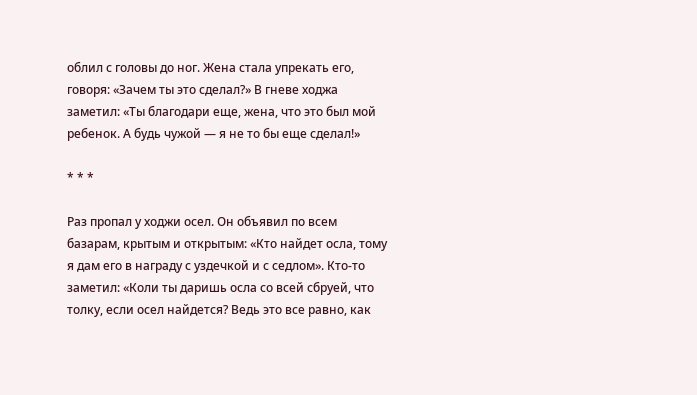облил с головы до ног. Жена стала упрекать его, говоря: «Зачем ты это сделал?» В гневе ходжа заметил: «Ты благодари еще, жена, что это был мой ребенок. А будь чужой — я не то бы еще сделал!»

* * *

Раз пропал у ходжи осел. Он объявил по всем базарам, крытым и открытым: «Кто найдет осла, тому я дам его в награду с уздечкой и с седлом». Кто-то заметил: «Коли ты даришь осла со всей сбруей, что толку, если осел найдется? Ведь это все равно, как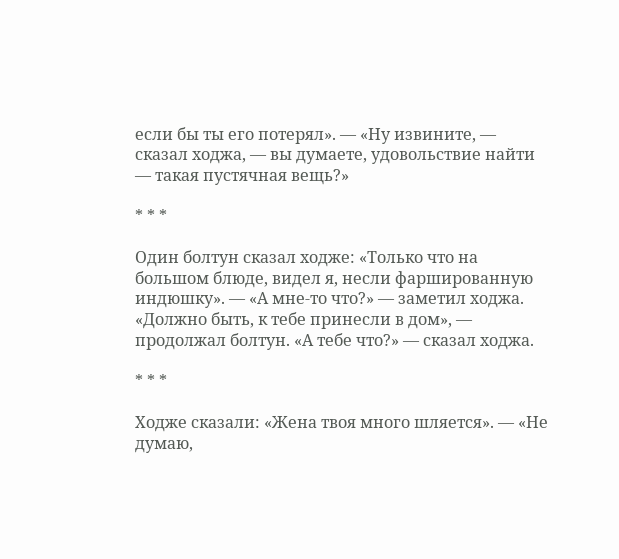если бы ты его потерял». — «Ну извините, — сказал ходжа, — вы думаете, удовольствие найти — такая пустячная вещь?»

* * *

Один болтун сказал ходже: «Только что на большом блюде, видел я, несли фаршированную индюшку». — «А мне-то что?» — заметил ходжа. «Должно быть, к тебе принесли в дом», — продолжал болтун. «А тебе что?» — сказал ходжа.

* * *

Ходже сказали: «Жена твоя много шляется». — «Не думаю,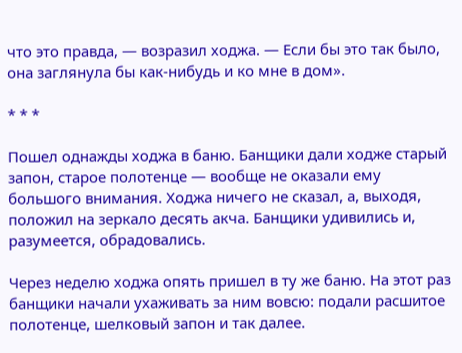что это правда, — возразил ходжа. — Если бы это так было, она заглянула бы как-нибудь и ко мне в дом».

* * *

Пошел однажды ходжа в баню. Банщики дали ходже старый запон, старое полотенце — вообще не оказали ему большого внимания. Ходжа ничего не сказал, а, выходя, положил на зеркало десять акча. Банщики удивились и, разумеется, обрадовались.

Через неделю ходжа опять пришел в ту же баню. На этот раз банщики начали ухаживать за ним вовсю: подали расшитое полотенце, шелковый запон и так далее.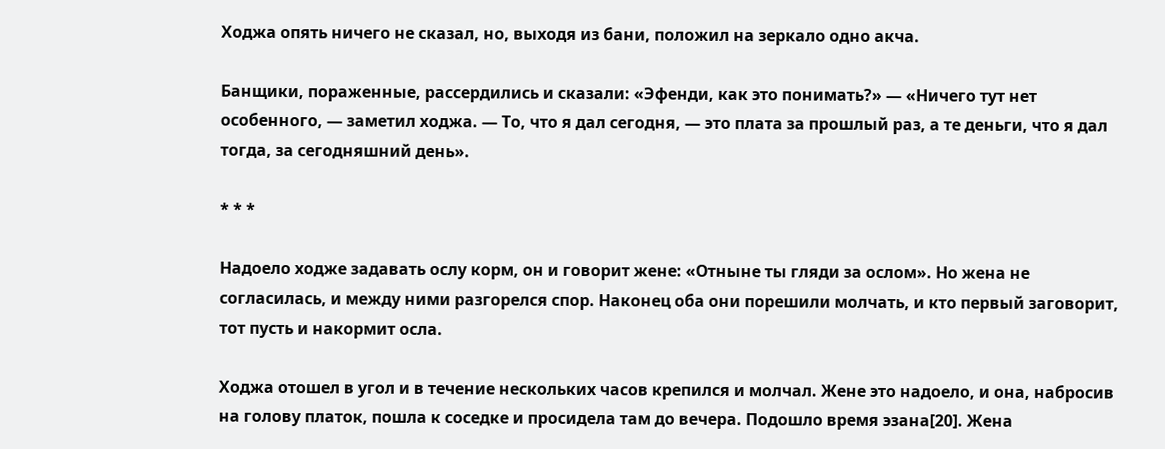Ходжа опять ничего не сказал, но, выходя из бани, положил на зеркало одно акча.

Банщики, пораженные, рассердились и сказали: «Эфенди, как это понимать?» — «Ничего тут нет особенного, — заметил ходжа. — То, что я дал сегодня, — это плата за прошлый раз, а те деньги, что я дал тогда, за сегодняшний день».

* * *

Надоело ходже задавать ослу корм, он и говорит жене: «Отныне ты гляди за ослом». Но жена не согласилась, и между ними разгорелся спор. Наконец оба они порешили молчать, и кто первый заговорит, тот пусть и накормит осла.

Ходжа отошел в угол и в течение нескольких часов крепился и молчал. Жене это надоело, и она, набросив на голову платок, пошла к соседке и просидела там до вечера. Подошло время эзана[20]. Жена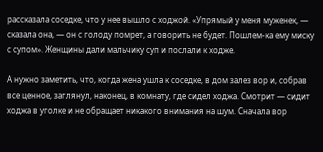рассказала соседке, что у нее вышло с ходжой. «Упрямый у меня муженек, — сказала она, — он с голоду помрет, а говорить не будет. Пошлем-ка ему миску с супом». Женщины дали мальчику суп и послали к ходже.

А нужно заметить, что, когда жена ушла к соседке, в дом залез вор и, собрав все ценное, заглянул, наконец, в комнату, где сидел ходжа. Смотрит — сидит ходжа в уголке и не обращает никакого внимания на шум. Сначала вор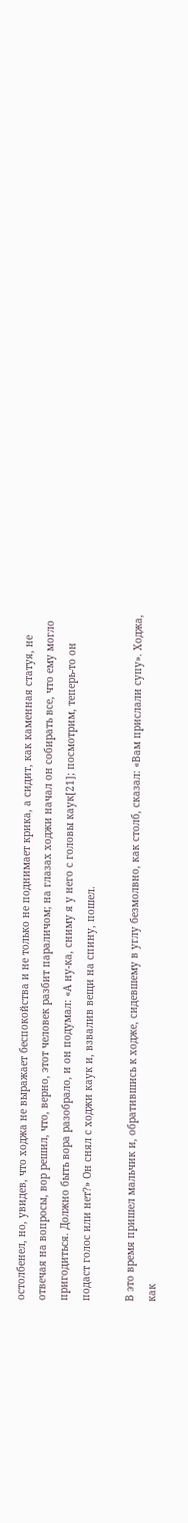остолбенел, но, увидев, что ходжа не выражает беспокойства и не только не поднимает крика, а сидит, как каменная статуя, не отвечая на вопросы, вор решил, что, верно, этот человек разбит параличом; на глазах ходжи начал он собирать все, что ему могло пригодиться. Должно быть вора разобрало, и он подумал: «А ну-ка, сниму я у него с головы каук[21]; посмотрим, теперь-то он подаст голос или нет?» Он снял с ходжи каук и, взвалив вещи на спину, пошел.

В это время пришел мальчик и, обратившись к ходже, сидевшему в углу безмолвно, как столб, сказал: «Вам прислали супу». Ходжа, как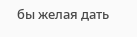бы желая дать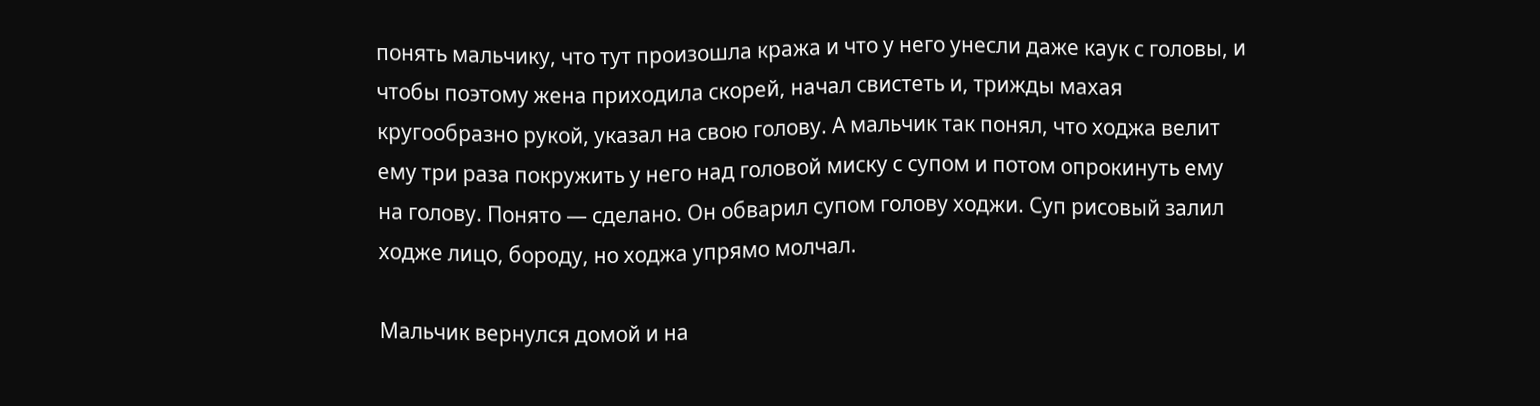понять мальчику, что тут произошла кража и что у него унесли даже каук с головы, и чтобы поэтому жена приходила скорей, начал свистеть и, трижды махая кругообразно рукой, указал на свою голову. А мальчик так понял, что ходжа велит ему три раза покружить у него над головой миску с супом и потом опрокинуть ему на голову. Понято — сделано. Он обварил супом голову ходжи. Суп рисовый залил ходже лицо, бороду, но ходжа упрямо молчал.

Мальчик вернулся домой и на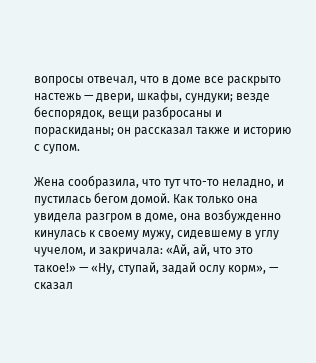вопросы отвечал, что в доме все раскрыто настежь — двери, шкафы, сундуки; везде беспорядок, вещи разбросаны и пораскиданы; он рассказал также и историю с супом.

Жена сообразила, что тут что-то неладно, и пустилась бегом домой. Как только она увидела разгром в доме, она возбужденно кинулась к своему мужу, сидевшему в углу чучелом, и закричала: «Ай, ай, что это такое!» — «Ну, ступай, задай ослу корм», — сказал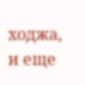ходжа, и еще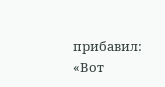прибавил: «Вот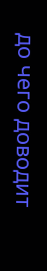до чего доводит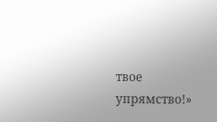твое упрямство!»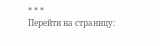* * *
Перейти на страницу: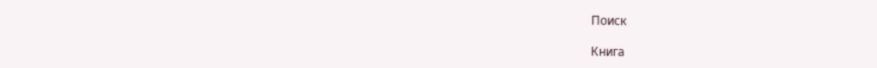Поиск

Книга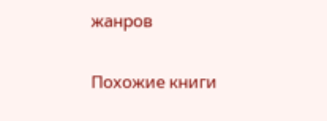жанров

Похожие книги